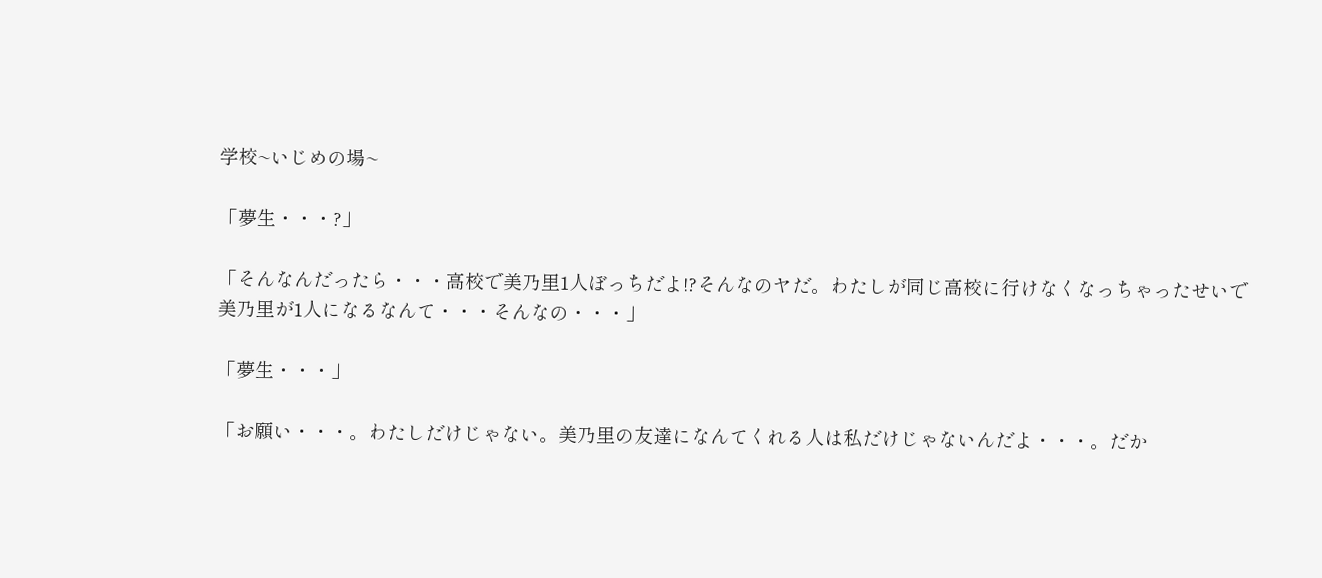学校~いじめの場~

「夢生・・・?」

「そんなんだったら・・・高校で美乃里1人ぼっちだよ!?そんなのヤだ。わたしが同じ高校に行けなくなっちゃったせいで美乃里が1人になるなんて・・・そんなの・・・」

「夢生・・・」

「お願い・・・。わたしだけじゃない。美乃里の友達になんてくれる人は私だけじゃないんだよ・・・。だか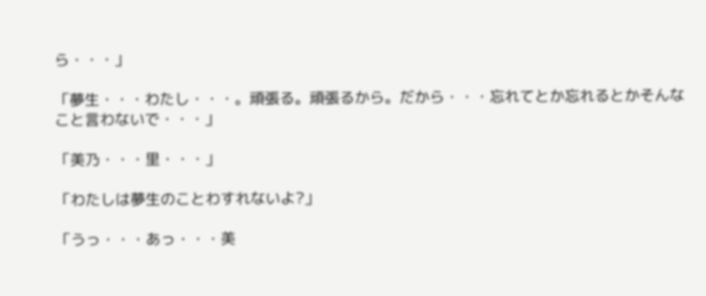ら・・・」

「夢生・・・わたし・・・。頑張る。頑張るから。だから・・・忘れてとか忘れるとかそんなこと言わないで・・・」

「美乃・・・里・・・」

「わたしは夢生のことわすれないよ?」

「うっ・・・あっ・・・美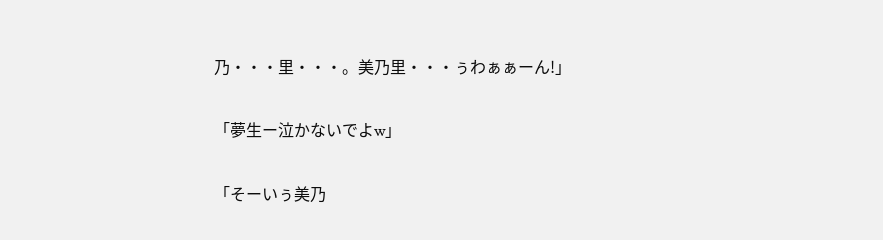乃・・・里・・・。美乃里・・・ぅわぁぁーん!」

「夢生ー泣かないでよw」

「そーいぅ美乃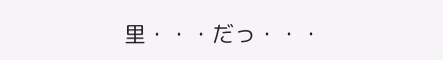里・・・だっ・・・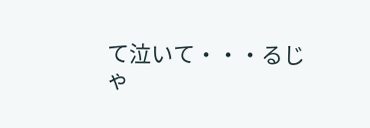て泣いて・・・るじゃ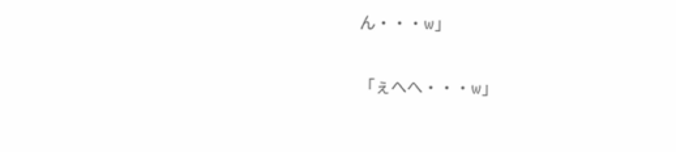ん・・・w」

「ぇへへ・・・w」